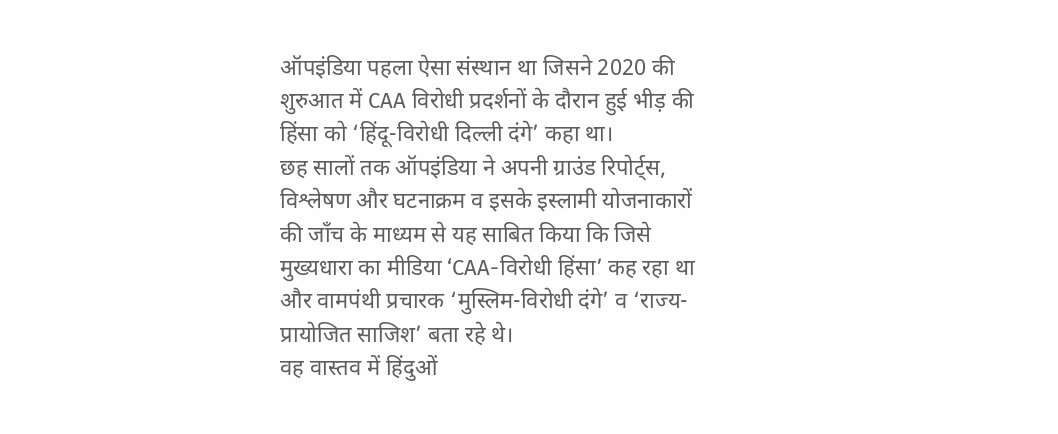ऑपइंडिया पहला ऐसा संस्थान था जिसने 2020 की शुरुआत में CAA विरोधी प्रदर्शनों के दौरान हुई भीड़ की हिंसा को ‘हिंदू-विरोधी दिल्ली दंगे’ कहा था।
छह सालों तक ऑपइंडिया ने अपनी ग्राउंड रिपोर्ट्स, विश्लेषण और घटनाक्रम व इसके इस्लामी योजनाकारों की जाँच के माध्यम से यह साबित किया कि जिसे मुख्यधारा का मीडिया ‘CAA-विरोधी हिंसा’ कह रहा था और वामपंथी प्रचारक ‘मुस्लिम-विरोधी दंगे’ व ‘राज्य-प्रायोजित साजिश’ बता रहे थे।
वह वास्तव में हिंदुओं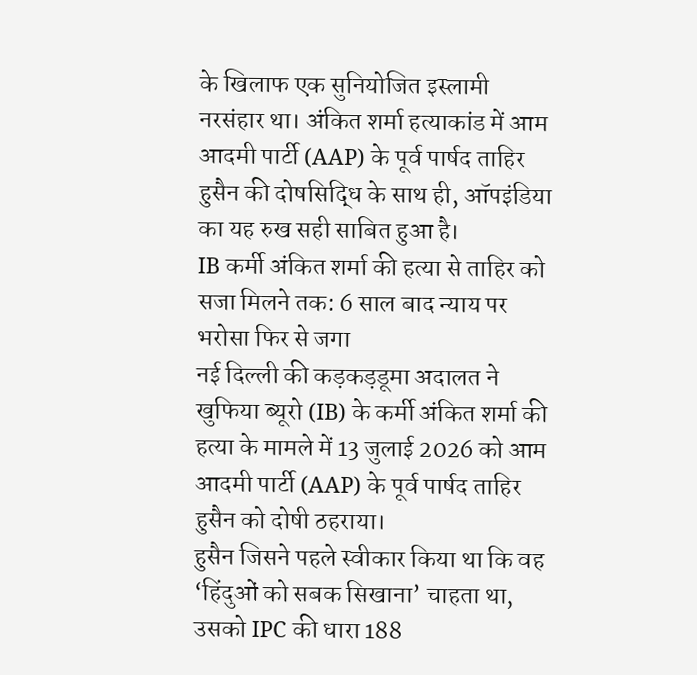के खिलाफ एक सुनियोजित इस्लामी नरसंहार था। अंकित शर्मा हत्याकांड में आम आदमी पार्टी (AAP) के पूर्व पार्षद ताहिर हुसैन की दोषसिद्धि के साथ ही, ऑपइंडिया का यह रुख सही साबित हुआ है।
IB कर्मी अंकित शर्मा की हत्या से ताहिर को सजा मिलने तक: 6 साल बाद न्याय पर भरोसा फिर से जगा
नई दिल्ली की कड़कड़डूमा अदालत ने खुफिया ब्यूरो (IB) के कर्मी अंकित शर्मा की हत्या के मामले में 13 जुलाई 2026 को आम आदमी पार्टी (AAP) के पूर्व पार्षद ताहिर हुसैन को दोषी ठहराया।
हुसैन जिसने पहले स्वीकार किया था कि वह ‘हिंदुओं को सबक सिखाना’ चाहता था, उसको IPC की धारा 188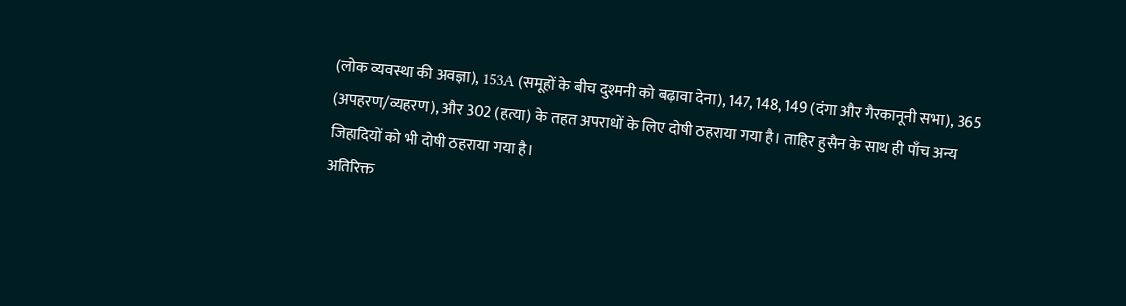(लोक व्यवस्था की अवज्ञा), 153A (समूहों के बीच दुश्मनी को बढ़ावा देना), 147, 148, 149 (दंगा और गैरकानूनी सभा), 365 (अपहरण/व्यहरण), और 302 (हत्या) के तहत अपराधों के लिए दोषी ठहराया गया है। ताहिर हुसैन के साथ ही पाँच अन्य जिहादियों को भी दोषी ठहराया गया है।
अतिरिक्त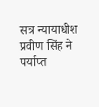सत्र न्यायाधीश प्रवीण सिंह ने पर्याप्त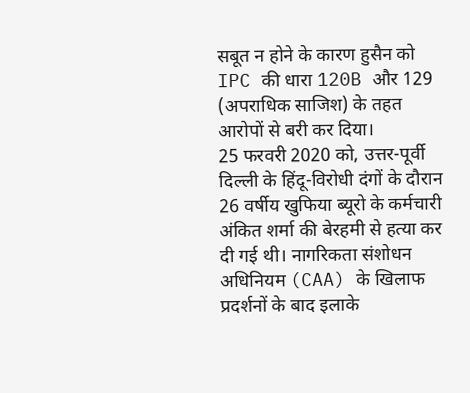सबूत न होने के कारण हुसैन को IPC की धारा 120B और 129 (अपराधिक साजिश) के तहत आरोपों से बरी कर दिया।
25 फरवरी 2020 को, उत्तर-पूर्वी दिल्ली के हिंदू-विरोधी दंगों के दौरान 26 वर्षीय खुफिया ब्यूरो के कर्मचारी अंकित शर्मा की बेरहमी से हत्या कर दी गई थी। नागरिकता संशोधन अधिनियम (CAA) के खिलाफ प्रदर्शनों के बाद इलाके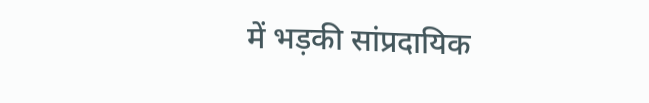में भड़की सांप्रदायिक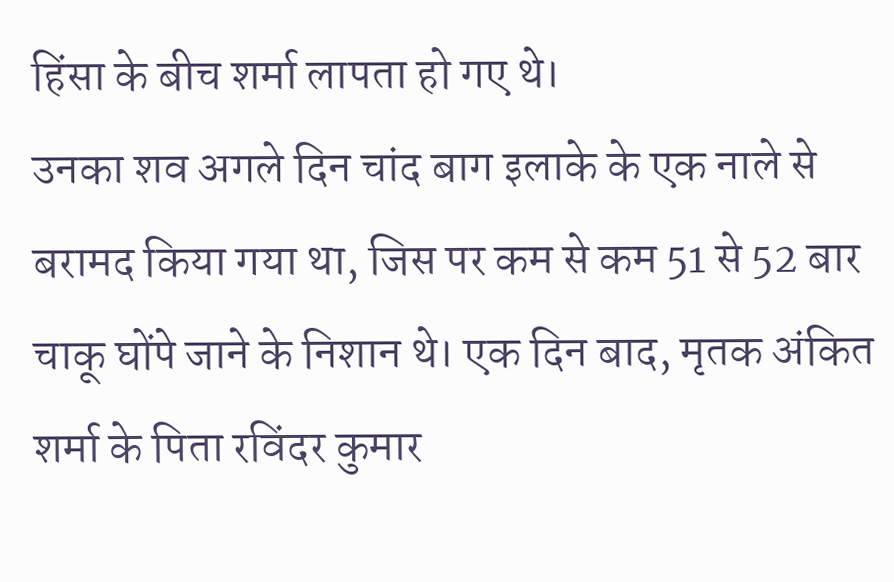हिंसा के बीच शर्मा लापता हो गए थे।
उनका शव अगले दिन चांद बाग इलाके के एक नाले से बरामद किया गया था, जिस पर कम से कम 51 से 52 बार चाकू घोंपे जाने के निशान थे। एक दिन बाद, मृतक अंकित शर्मा के पिता रविंदर कुमार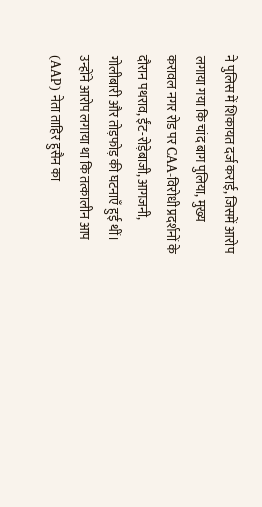ने पुलिस में शिकायत दर्ज कराई, जिसमें आरोप लगाया गया कि चांद बाग पुलिया, मुख्य करावल नगर रोड पर CAA-विरोधी प्रदर्शनों के दौरान पथराव, ईंट-रोड़ेबाजी, आगजनी, गोलीबारी और तोड़फोड़ की घटनाएँ हुई थीं।
उन्होंने आरोप लगाया था कि तत्कालीन आप (AAP) नेता ताहिर हुसैन का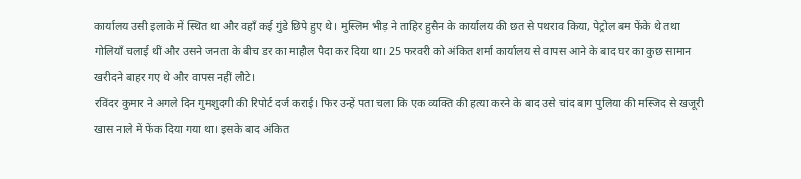कार्यालय उसी इलाके में स्थित था और वहाँ कई गुंडे छिपे हुए थे। मुस्लिम भीड़ ने ताहिर हुसैन के कार्यालय की छत से पथराव किया, पेट्रोल बम फेंके थे तथा गोलियाँ चलाई थीं और उसने जनता के बीच डर का माहौल पैदा कर दिया था। 25 फरवरी को अंकित शर्मा कार्यालय से वापस आने के बाद घर का कुछ सामान खरीदने बाहर गए थे और वापस नहीं लौटे।
रविंदर कुमार ने अगले दिन गुमशुदगी की रिपोर्ट दर्ज कराई। फिर उन्हें पता चला कि एक व्यक्ति की हत्या करने के बाद उसे चांद बाग पुलिया की मस्जिद से खजूरी खास नाले में फेंक दिया गया था। इसके बाद अंकित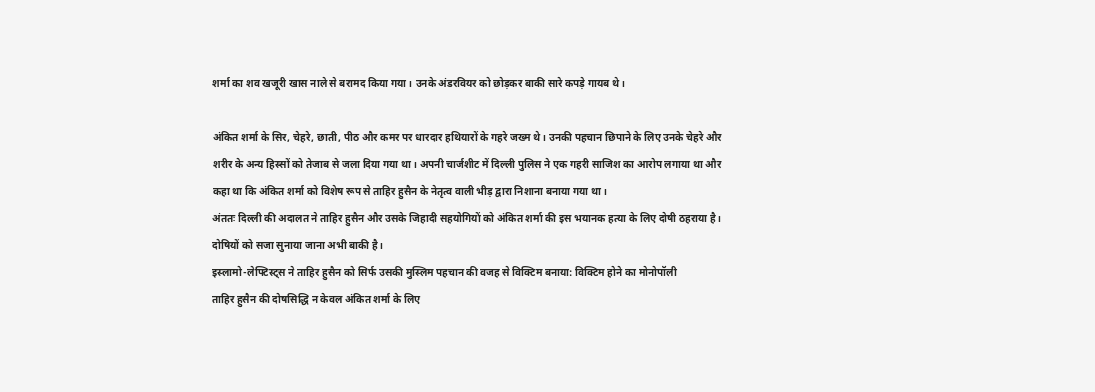शर्मा का शव खजूरी खास नाले से बरामद किया गया। उनके अंडरवियर को छोड़कर बाकी सारे कपड़े गायब थे।

अंकित शर्मा के सिर, चेहरे, छाती, पीठ और कमर पर धारदार हथियारों के गहरे जख्म थे। उनकी पहचान छिपाने के लिए उनके चेहरे और शरीर के अन्य हिस्सों को तेजाब से जला दिया गया था। अपनी चार्जशीट में दिल्ली पुलिस ने एक गहरी साजिश का आरोप लगाया था और कहा था कि अंकित शर्मा को विशेष रूप से ताहिर हुसैन के नेतृत्व वाली भीड़ द्वारा निशाना बनाया गया था।
अंततः दिल्ली की अदालत ने ताहिर हुसैन और उसके जिहादी सहयोगियों को अंकित शर्मा की इस भयानक हत्या के लिए दोषी ठहराया है। दोषियों को सजा सुनाया जाना अभी बाकी है।
इस्लामो-लेफ्टिस्ट्स ने ताहिर हुसैन को सिर्फ उसकी मुस्लिम पहचान की वजह से विक्टिम बनाया: विक्टिम होने का मोनोपॉली
ताहिर हुसैन की दोषसिद्धि न केवल अंकित शर्मा के लिए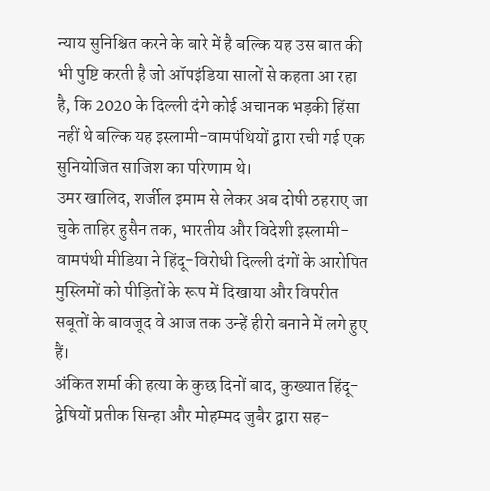न्याय सुनिश्चित करने के बारे में है बल्कि यह उस बात की भी पुष्टि करती है जो ऑपइंडिया सालों से कहता आ रहा है, कि 2020 के दिल्ली दंगे कोई अचानक भड़की हिंसा नहीं थे बल्कि यह इस्लामी-वामपंथियों द्वारा रची गई एक सुनियोजित साजिश का परिणाम थे।
उमर खालिद, शर्जील इमाम से लेकर अब दोषी ठहराए जा चुके ताहिर हुसैन तक, भारतीय और विदेशी इस्लामी-वामपंथी मीडिया ने हिंदू-विरोधी दिल्ली दंगों के आरोपित मुस्लिमों को पीड़ितों के रूप में दिखाया और विपरीत सबूतों के बावजूद वे आज तक उन्हें हीरो बनाने में लगे हुए हैं।
अंकित शर्मा की हत्या के कुछ दिनों बाद, कुख्यात हिंदू-द्वेषियों प्रतीक सिन्हा और मोहम्मद जुबैर द्वारा सह-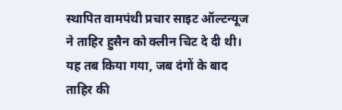स्थापित वामपंथी प्रचार साइट ऑल्टन्यूज ने ताहिर हुसैन को क्लीन चिट दे दी थी।
यह तब किया गया, जब दंगों के बाद ताहिर की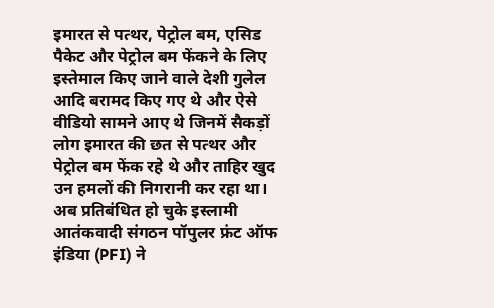इमारत से पत्थर, पेट्रोल बम, एसिड पैकेट और पेट्रोल बम फेंकने के लिए इस्तेमाल किए जाने वाले देशी गुलेल आदि बरामद किए गए थे और ऐसे वीडियो सामने आए थे जिनमें सैकड़ों लोग इमारत की छत से पत्थर और पेट्रोल बम फेंक रहे थे और ताहिर खुद उन हमलों की निगरानी कर रहा था।
अब प्रतिबंधित हो चुके इस्लामी आतंकवादी संगठन पॉपुलर फ्रंट ऑफ इंडिया (PFI) ने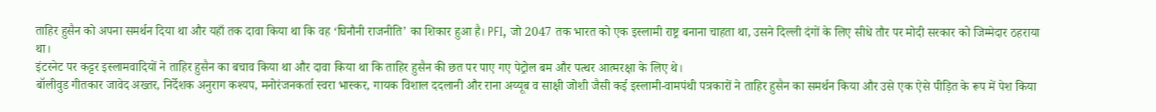ताहिर हुसैन को अपना समर्थन दिया था और यहाँ तक दावा किया था कि वह ‘घिनौनी राजनीति’ का शिकार हुआ है। PFI, जो 2047 तक भारत को एक इस्लामी राष्ट्र बनाना चाहता था, उसने दिल्ली दंगों के लिए सीधे तौर पर मोदी सरकार को जिम्मेदार ठहराया था।
इंटरनेट पर कट्टर इस्लामवादियों ने ताहिर हुसैन का बचाव किया था और दावा किया था कि ताहिर हुसैन की छत पर पाए गए पेट्रोल बम और पत्थर आत्मरक्षा के लिए थे।
बॉलीवुड गीतकार जावेद अख्तर, निर्देशक अनुराग कश्यप, मनोरंजनकर्ता स्वरा भास्कर, गायक विशाल ददलानी और राना अय्यूब व साक्षी जोशी जैसी कई इस्लामी-वामपंथी पत्रकारों ने ताहिर हुसैन का समर्थन किया और उसे एक ऐसे पीड़ित के रूप में पेश किया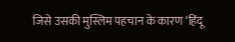जिसे उसकी मुस्लिम पहचान के कारण ‘हिंदू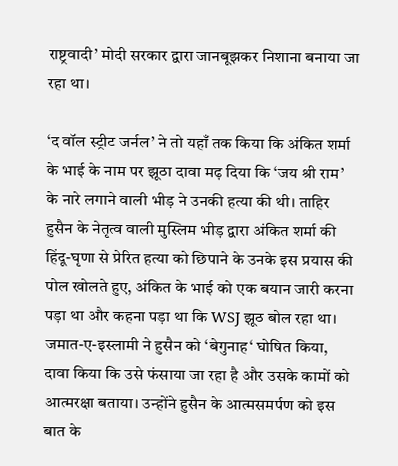राष्ट्रवादी’ मोदी सरकार द्वारा जानबूझकर निशाना बनाया जा रहा था।

‘द वॉल स्ट्रीट जर्नल’ ने तो यहाँ तक किया कि अंकित शर्मा के भाई के नाम पर झूठा दावा मढ़ दिया कि ‘जय श्री राम’ के नारे लगाने वाली भीड़ ने उनकी हत्या की थी। ताहिर हुसैन के नेतृत्व वाली मुस्लिम भीड़ द्वारा अंकित शर्मा की हिंदू-घृणा से प्रेरित हत्या को छिपाने के उनके इस प्रयास की पोल खोलते हुए, अंकित के भाई को एक बयान जारी करना पड़ा था और कहना पड़ा था कि WSJ झूठ बोल रहा था।
जमात-ए-इस्लामी ने हुसैन को ‘बेगुनाह‘ घोषित किया, दावा किया कि उसे फंसाया जा रहा है और उसके कामों को आत्मरक्षा बताया। उन्होंने हुसैन के आत्मसमर्पण को इस बात के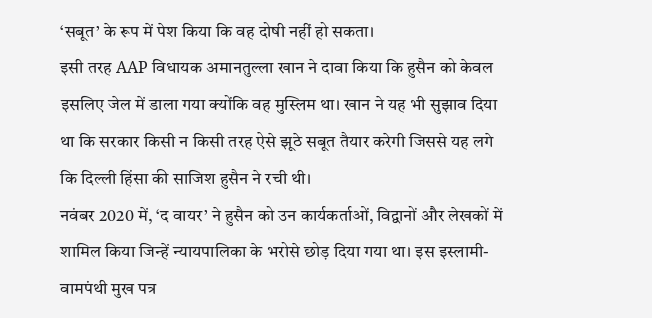‘सबूत’ के रूप में पेश किया कि वह दोषी नहीं हो सकता।
इसी तरह AAP विधायक अमानतुल्ला खान ने दावा किया कि हुसैन को केवल इसलिए जेल में डाला गया क्योंकि वह मुस्लिम था। खान ने यह भी सुझाव दिया था कि सरकार किसी न किसी तरह ऐसे झूठे सबूत तैयार करेगी जिससे यह लगे कि दिल्ली हिंसा की साजिश हुसैन ने रची थी।
नवंबर 2020 में, ‘द वायर’ ने हुसैन को उन कार्यकर्ताओं, विद्वानों और लेखकों में शामिल किया जिन्हें न्यायपालिका के भरोसे छोड़ दिया गया था। इस इस्लामी-वामपंथी मुख पत्र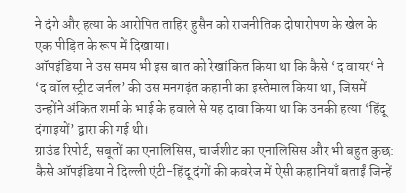ने दंगे और हत्या के आरोपित ताहिर हुसैन को राजनीतिक दोषारोपण के खेल के एक पीड़ित के रूप में दिखाया।
ऑपइंडिया ने उस समय भी इस बात को रेखांकित किया था कि कैसे ‘द वायर‘ ने ‘द वॉल स्ट्रीट जर्नल’ की उस मनगढ़ंत कहानी का इस्तेमाल किया था, जिसमें उन्होंने अंकित शर्मा के भाई के हवाले से यह दावा किया था कि उनकी हत्या ‘हिंदू दंगाइयों’ द्वारा की गई थी।
ग्राउंड रिपोर्ट, सबूतों का एनालिसिस, चार्जशीट का एनालिसिस और भी बहुत कुछ: कैसे ऑपइंडिया ने दिल्ली एंटी-हिंदू दंगों की कवरेज में ऐसी कहानियाँ बताईं जिन्हें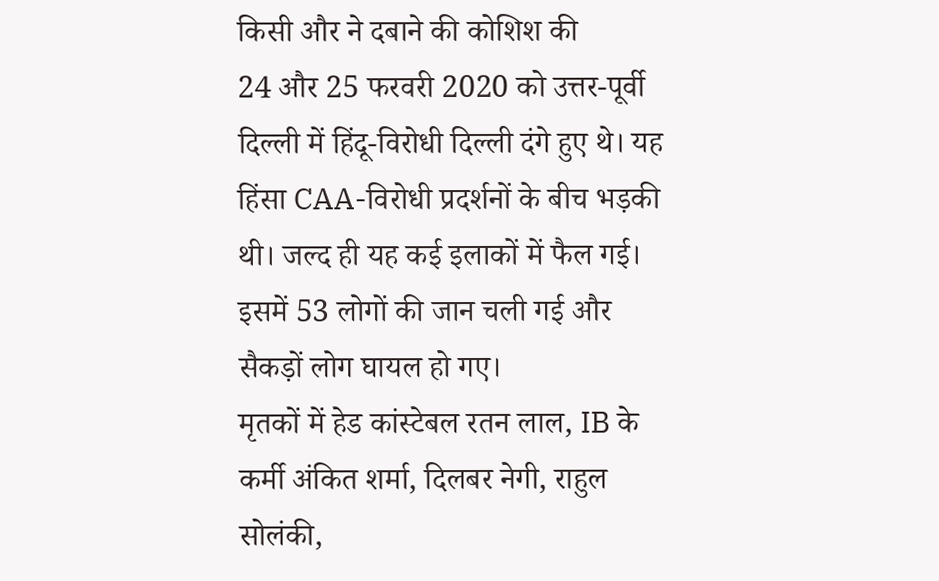किसी और ने दबाने की कोशिश की
24 और 25 फरवरी 2020 को उत्तर-पूर्वी दिल्ली में हिंदू-विरोधी दिल्ली दंगे हुए थे। यह हिंसा CAA-विरोधी प्रदर्शनों के बीच भड़की थी। जल्द ही यह कई इलाकों में फैल गई। इसमें 53 लोगों की जान चली गई और सैकड़ों लोग घायल हो गए।
मृतकों में हेड कांस्टेबल रतन लाल, IB के कर्मी अंकित शर्मा, दिलबर नेगी, राहुल सोलंकी,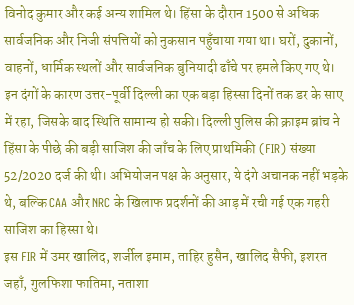विनोद कुमार और कई अन्य शामिल थे। हिंसा के दौरान 1500 से अधिक सार्वजनिक और निजी संपत्तियों को नुकसान पहुँचाया गया था। घरों, दुकानों, वाहनों, धार्मिक स्थलों और सार्वजनिक बुनियादी ढाँचे पर हमले किए गए थे।
इन दंगों के कारण उत्तर-पूर्वी दिल्ली का एक बड़ा हिस्सा दिनों तक डर के साए में रहा, जिसके बाद स्थिति सामान्य हो सकी। दिल्ली पुलिस की क्राइम ब्रांच ने हिंसा के पीछे की बड़ी साजिश की जाँच के लिए प्राथमिकी (FIR) संख्या 52/2020 दर्ज की थी। अभियोजन पक्ष के अनुसार, ये दंगे अचानक नहीं भड़के थे, बल्कि CAA और NRC के खिलाफ प्रदर्शनों की आड़ में रची गई एक गहरी साजिश का हिस्सा थे।
इस FIR में उमर खालिद, शर्जील इमाम, ताहिर हुसैन, खालिद सैफी, इशरत जहाँ, गुलफिशा फातिमा, नताशा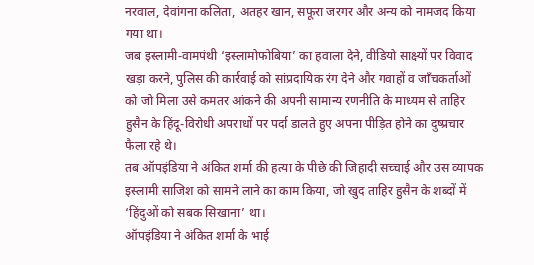नरवाल, देवांगना कलिता, अतहर खान, सफूरा जरगर और अन्य को नामजद किया गया था।
जब इस्लामी-वामपंथी ‘इस्लामोफोबिया’ का हवाला देने, वीडियो साक्ष्यों पर विवाद खड़ा करने, पुलिस की कार्रवाई को सांप्रदायिक रंग देने और गवाहों व जाँचकर्ताओं को जो मिला उसे कमतर आंकने की अपनी सामान्य रणनीति के माध्यम से ताहिर हुसैन के हिंदू-विरोधी अपराधों पर पर्दा डालते हुए अपना पीड़ित होने का दुष्प्रचार फैला रहे थे।
तब ऑपइंडिया ने अंकित शर्मा की हत्या के पीछे की जिहादी सच्चाई और उस व्यापक इस्लामी साजिश को सामने लाने का काम किया, जो खुद ताहिर हुसैन के शब्दों में ‘हिंदुओं को सबक सिखाना’ था।
ऑपइंडिया ने अंकित शर्मा के भाई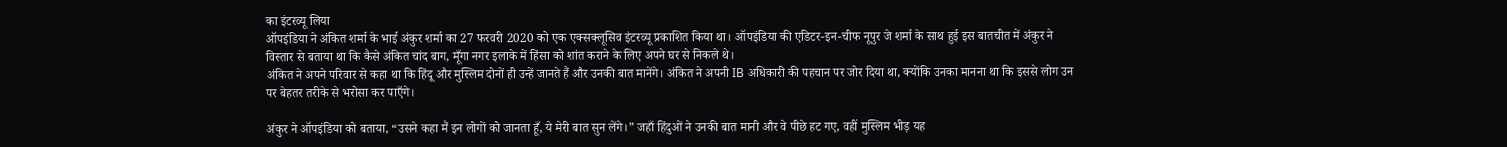का इंटरव्यू लिया
ऑपइंडिया ने अंकित शर्मा के भाई अंकुर शर्मा का 27 फरवरी 2020 को एक एक्सक्लूसिव इंटरव्यू प्रकाशित किया था। ऑपइंडिया की एडिटर-इन-चीफ नूपुर जे शर्मा के साथ हुई इस बातचीत में अंकुर ने विस्तार से बताया था कि कैसे अंकित चांद बाग, मूँगा नगर इलाके में हिंसा को शांत कराने के लिए अपने घर से निकले थे।
अंकित ने अपने परिवार से कहा था कि हिंदू और मुस्लिम दोनों ही उन्हें जानते हैं और उनकी बात मानेंगे। अंकित ने अपनी IB अधिकारी की पहचान पर जोर दिया था, क्योंकि उनका मानना था कि इससे लोग उन पर बेहतर तरीके से भरोसा कर पाएँगे।

अंकुर ने ऑपइंडिया को बताया, “उसने कहा मैं इन लोगों को जानता हूँ, ये मेरी बात सुन लेंगे।” जहाँ हिंदुओं ने उनकी बात मानी और वे पीछे हट गए, वहीं मुस्लिम भीड़ यह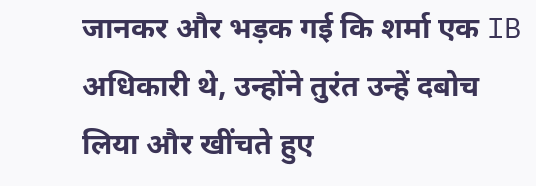जानकर और भड़क गई कि शर्मा एक IB अधिकारी थे, उन्होंने तुरंत उन्हें दबोच लिया और खींचते हुए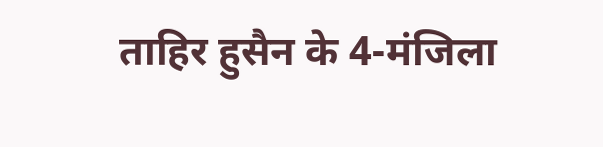ताहिर हुसैन के 4-मंजिला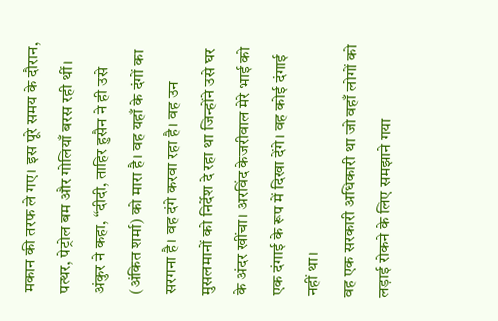मकान की तरफ ले गए। इस पूरे समय के दौरान, पत्थर, पेट्रोल बम और गोलियाँ बरस रही थीं।
अंकुर ने कहा, “दीदी, ताहिर हुसैन ने ही उसे (अंकित शर्मा) को मारा है। वह यहाँ के दंगों का सरगना है। वह दंगे करवा रहा है। वह उन मुसलमानों को निर्देश दे रहा था जिन्होंने उसे घर के अंदर खींचा। अरविंद केजरीवाल मेरे भाई को एक दंगाई के रूप में दिखा देंगे। वह कोई दंगाई नहीं था।
वह एक सरकारी अधिकारी था जो वहाँ लोगों को लड़ाई रोकने के लिए समझाने गया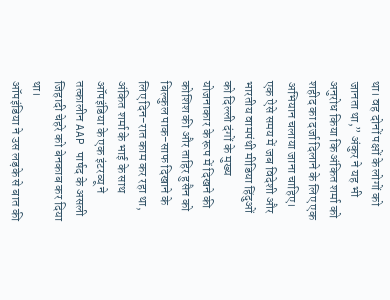था। वह दोनों पक्षों के लोगों को जानता था,” अंकुर ने यह भी अनुरोध किया कि अंकित शर्मा को शहीद का दर्जा दिलाने के लिए एक अभियान चलाया जाना चाहिए।
एक ऐसे समय में जब विदेशी और भारतीय वामपंथी मीडिया हिंदुओं को दिल्ली दंगों के मुख्य योजनाकार के रूप में दिखने की कोशिश की और ताहिर हुसैन को बिल्कुल पाक-साफ दिखाने के लिए दिन-रात काम कर रहा था, अंकित शर्मा के भाई के साथ ऑपइंडिया के एक इंटरव्यू ने तत्कालीन AAP पार्षद के असली जिहादी चेहरे को बेनकाब कर दिया था।
ऑपइंडिया ने उस लड़के से बात की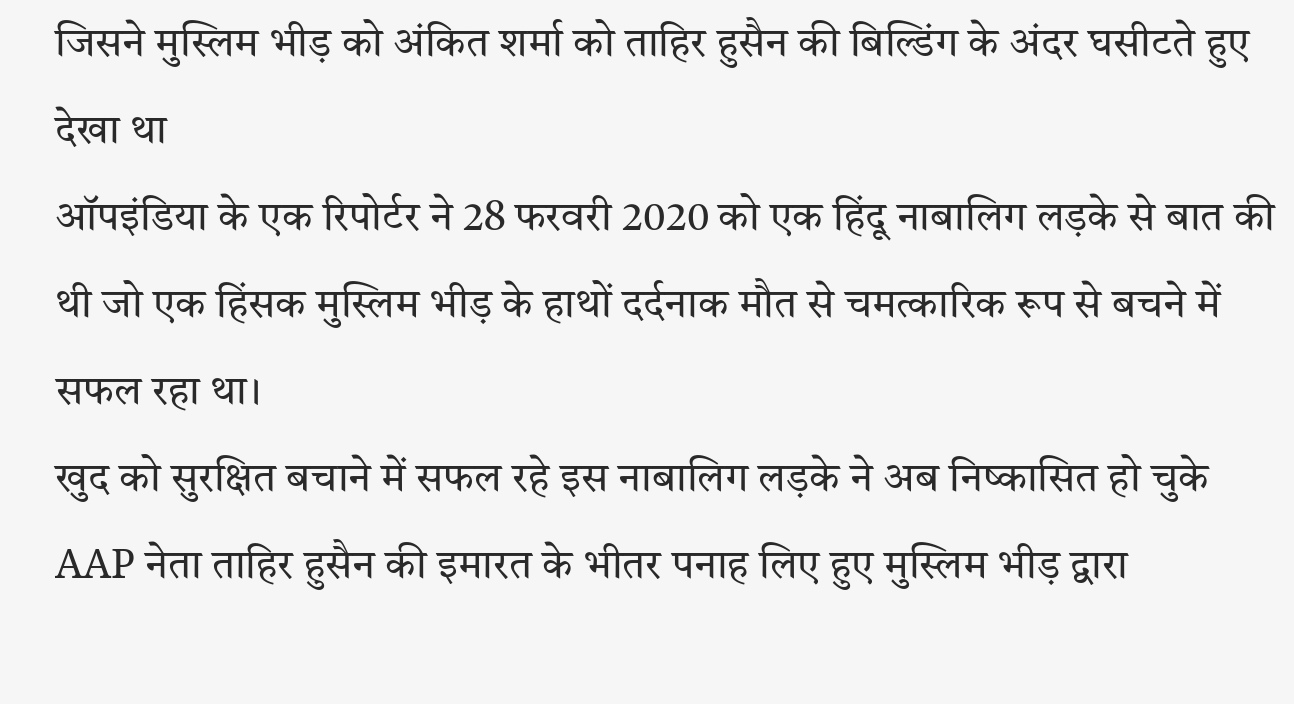जिसने मुस्लिम भीड़ को अंकित शर्मा को ताहिर हुसैन की बिल्डिंग के अंदर घसीटते हुए देखा था
ऑपइंडिया के एक रिपोर्टर ने 28 फरवरी 2020 को एक हिंदू नाबालिग लड़के से बात की थी जो एक हिंसक मुस्लिम भीड़ के हाथों दर्दनाक मौत से चमत्कारिक रूप से बचने में सफल रहा था।
खुद को सुरक्षित बचाने में सफल रहे इस नाबालिग लड़के ने अब निष्कासित हो चुके AAP नेता ताहिर हुसैन की इमारत के भीतर पनाह लिए हुए मुस्लिम भीड़ द्वारा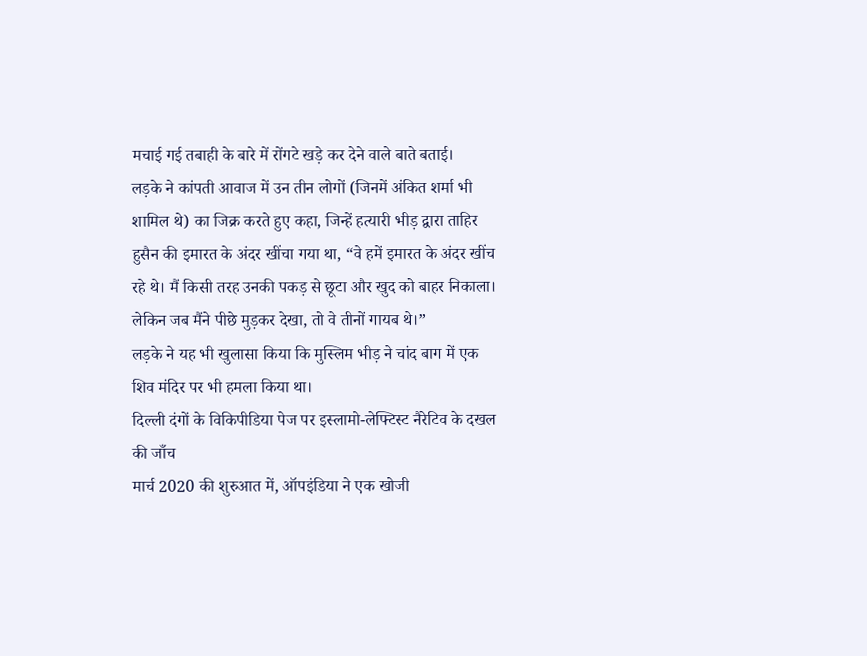मचाई गई तबाही के बारे में रोंगटे खड़े कर देने वाले बाते बताई।
लड़के ने कांपती आवाज में उन तीन लोगों (जिनमें अंकित शर्मा भी शामिल थे) का जिक्र करते हुए कहा, जिन्हें हत्यारी भीड़ द्वारा ताहिर हुसैन की इमारत के अंदर खींचा गया था, “वे हमें इमारत के अंदर खींच रहे थे। मैं किसी तरह उनकी पकड़ से छूटा और खुद को बाहर निकाला। लेकिन जब मैंने पीछे मुड़कर देखा, तो वे तीनों गायब थे।”
लड़के ने यह भी खुलासा किया कि मुस्लिम भीड़ ने चांद बाग में एक शिव मंदिर पर भी हमला किया था।
दिल्ली दंगों के विकिपीडिया पेज पर इस्लामो-लेफ्टिस्ट नैरेटिव के दखल की जाँच
मार्च 2020 की शुरुआत में, ऑपइंडिया ने एक खोजी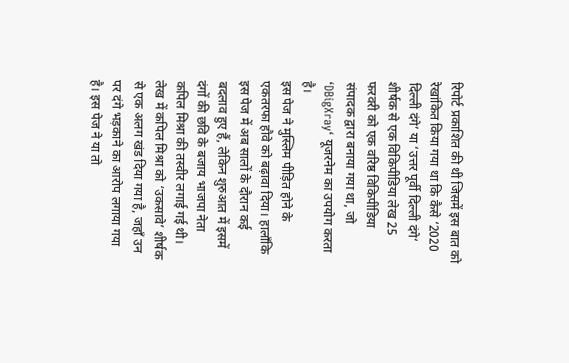रिपोर्ट प्रकाशित की थी जिसमें इस बात को रेखांकित किया गया था कि कैसे ‘2020 दिल्ली दंगे’ या ‘उत्तर पूर्वी दिल्ली दंगे‘ शीर्षक से एक विकिपीडिया लेख 25 फरवरी को एक वरिष्ठ विकिपीडिया संपादक द्वारा बनाया गया था, जो ‘DBigXray‘ यूजरनेम का उपयोग करता है।
इस पेज ने मुस्लिम पीड़ित होने के एकतरफा हौवे को बढ़ावा दिया। हालाँकि इस पेज में अब सालों के दौरान कई बदलाव हुए हैं, लेकिन शुरुआत में इसमें दंगों की छवि के बजाय भाजपा नेता कपिल मिश्रा की तस्वीर लगाई गई थी।
लेख में कपिल मिश्रा को ‘उकसावे’ शीर्षक से एक अलग खंड दिया गया है, जहाँ उन पर दंगे भड़काने का आरोप लगाया गया है। इस पेज ने या तो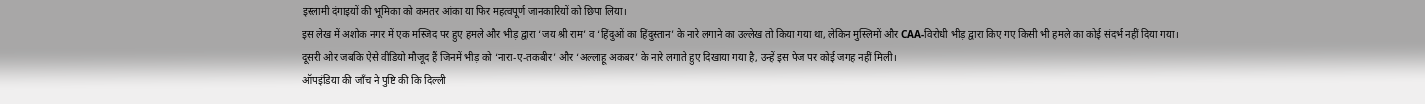इस्लामी दंगाइयों की भूमिका को कमतर आंका या फिर महत्वपूर्ण जानकारियों को छिपा लिया।
इस लेख में अशोक नगर में एक मस्जिद पर हुए हमले और भीड़ द्वारा ‘जय श्री राम’ व ‘हिंदुओं का हिंदुस्तान’ के नारे लगाने का उल्लेख तो किया गया था, लेकिन मुस्लिमों और CAA-विरोधी भीड़ द्वारा किए गए किसी भी हमले का कोई संदर्भ नहीं दिया गया।
दूसरी ओर जबकि ऐसे वीडियो मौजूद हैं जिनमें भीड़ को ‘नारा-ए-तकबीर’ और ‘अल्लाहू अकबर’ के नारे लगाते हुए दिखाया गया है, उन्हें इस पेज पर कोई जगह नहीं मिली।
ऑपइंडिया की जाँच ने पुष्टि की कि दिल्ली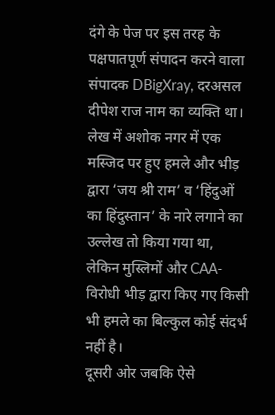दंगे के पेज पर इस तरह के पक्षपातपूर्ण संपादन करने वाला संपादक DBigXray, दरअसल दीपेश राज नाम का व्यक्ति था। लेख में अशोक नगर में एक मस्जिद पर हुए हमले और भीड़ द्वारा ‘जय श्री राम’ व ‘हिंदुओं का हिंदुस्तान’ के नारे लगाने का उल्लेख तो किया गया था, लेकिन मुस्लिमों और CAA-विरोधी भीड़ द्वारा किए गए किसी भी हमले का बिल्कुल कोई संदर्भ नहीं है।
दूसरी ओर जबकि ऐसे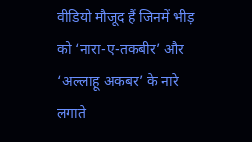वीडियो मौजूद हैं जिनमें भीड़ को ‘नारा-ए-तकबीर’ और ‘अल्लाहू अकबर’ के नारे लगाते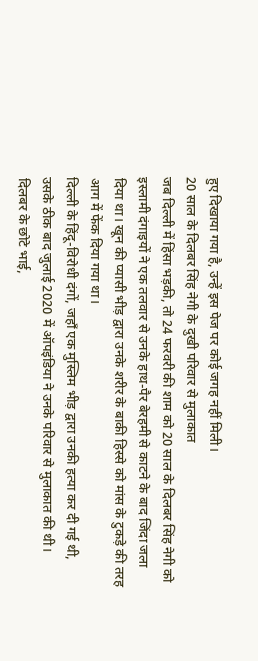हुए दिखाया गया है, उन्हें इस पेज पर कोई जगह नहीं मिली।
20 साल के दिलबर सिंह नेगी के दुखी परिवार से मुलाकात
जब दिल्ली में हिंसा भड़की, तो 24 फरवरी की शाम को 20 साल के दिलबर सिंह नेगी को इस्लामी दंगाइयों ने एक तलवार से उनके हाथ-पैर बेरहमी से काटने के बाद जिंदा जला दिया था। खून की प्यासी भीड़ द्वारा उनके शरीर के बाकी हिस्से को मांस के टुकड़े की तरह आग में फेंक दिया गया था।
दिल्ली के हिंदू-विरोधी दंगों, जहाँ एक मुस्लिम भीड़ द्वारा उनकी हत्या कर दी गई थी, उसके ठीक बाद जुलाई 2020 में ऑपइंडिया ने उनके परिवार से मुलाकात की थी। दिलबर के छोटे भाई,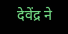देवेंद्र ने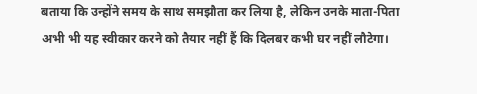बताया कि उन्होंने समय के साथ समझौता कर लिया है, लेकिन उनके माता-पिता अभी भी यह स्वीकार करने को तैयार नहीं हैं कि दिलबर कभी घर नहीं लौटेगा।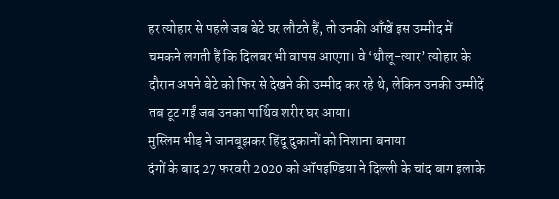हर त्योहार से पहले जब बेटे घर लौटते हैं, तो उनकी आँखें इस उम्मीद में चमकने लगती हैं कि दिलबर भी वापस आएगा। वे ‘थौलू-त्यार’ त्योहार के दौरान अपने बेटे को फिर से देखने की उम्मीद कर रहे थे, लेकिन उनकी उम्मीदें तब टूट गईं जब उनका पार्थिव शरीर घर आया।
मुस्लिम भीड़ ने जानबूझकर हिंदू दुकानों को निशाना बनाया
दंगों के बाद 27 फरवरी 2020 को ऑपइण्डिया ने दिल्ली के चांद बाग इलाके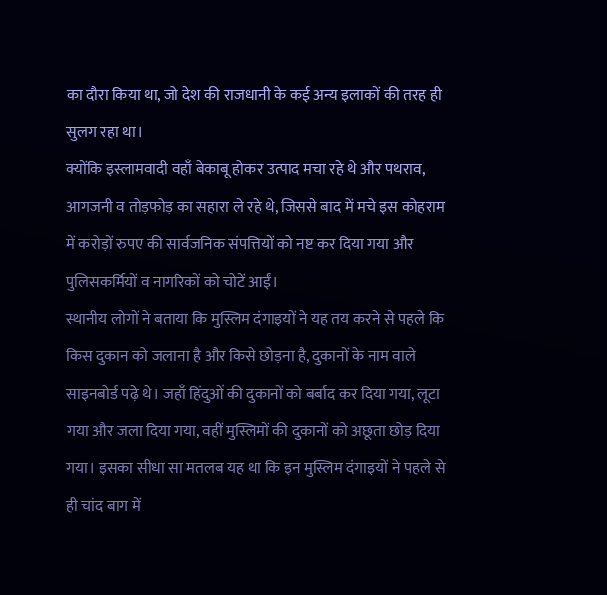का दौरा किया था, जो देश की राजधानी के कई अन्य इलाकों की तरह ही सुलग रहा था।
क्योंकि इस्लामवादी वहाँ बेकाबू होकर उत्पाद मचा रहे थे और पथराव, आगजनी व तोड़फोड़ का सहारा ले रहे थे, जिससे बाद में मचे इस कोहराम में करोड़ों रुपए की सार्वजनिक संपत्तियों को नष्ट कर दिया गया और पुलिसकर्मियों व नागरिकों को चोटें आईं।
स्थानीय लोगों ने बताया कि मुस्लिम दंगाइयों ने यह तय करने से पहले कि किस दुकान को जलाना है और किसे छोड़ना है, दुकानों के नाम वाले साइनबोर्ड पढ़े थे। जहाँ हिंदुओं की दुकानों को बर्बाद कर दिया गया, लूटा गया और जला दिया गया, वहीं मुस्लिमों की दुकानों को अछूता छोड़ दिया गया। इसका सीधा सा मतलब यह था कि इन मुस्लिम दंगाइयों ने पहले से ही चांद बाग में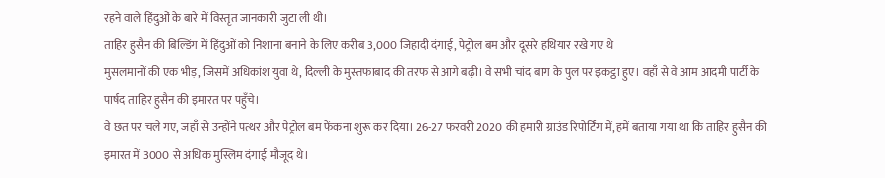रहने वाले हिंदुओं के बारे में विस्तृत जानकारी जुटा ली थी।
ताहिर हुसैन की बिल्डिंग में हिंदुओं को निशाना बनाने के लिए करीब 3,000 जिहादी दंगाई, पेट्रोल बम और दूसरे हथियार रखे गए थे
मुसलमानों की एक भीड़, जिसमें अधिकांश युवा थे, दिल्ली के मुस्तफाबाद की तरफ से आगे बढ़ी। वे सभी चांद बाग के पुल पर इकट्ठा हुए। वहाँ से वे आम आदमी पार्टी के पार्षद ताहिर हुसैन की इमारत पर पहुँचे।
वे छत पर चले गए, जहाँ से उन्होंने पत्थर और पेट्रोल बम फेंकना शुरू कर दिया। 26-27 फरवरी 2020 की हमारी ग्राउंड रिपोर्टिंग में, हमें बताया गया था कि ताहिर हुसैन की इमारत में 3000 से अधिक मुस्लिम दंगाई मौजूद थे।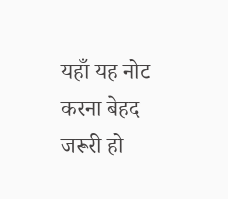यहाँ यह नोट करना बेहद जरूरी हो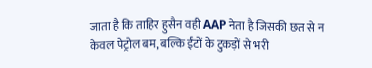जाता है कि ताहिर हुसैन वही AAP नेता है जिसकी छत से न केवल पेट्रोल बम, बल्कि ईंटों के टुकड़ों से भरी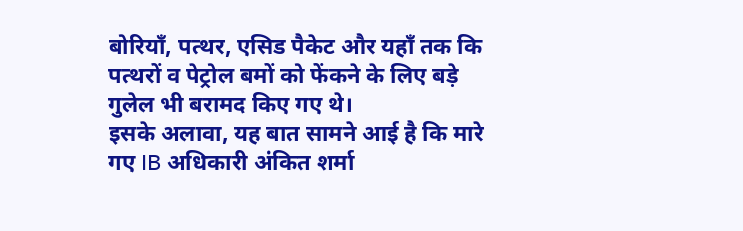बोरियाँ, पत्थर, एसिड पैकेट और यहाँ तक कि पत्थरों व पेट्रोल बमों को फेंकने के लिए बड़े गुलेल भी बरामद किए गए थे।
इसके अलावा, यह बात सामने आई है कि मारे गए IB अधिकारी अंकित शर्मा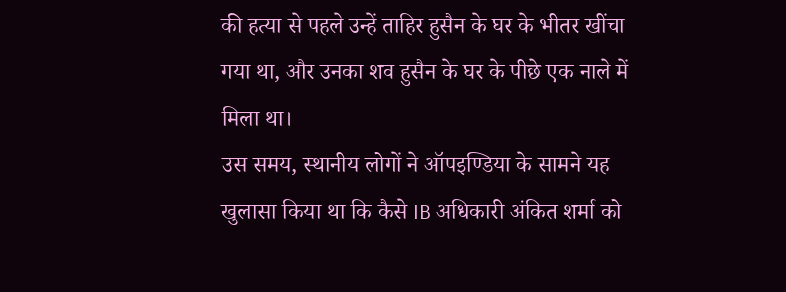की हत्या से पहले उन्हें ताहिर हुसैन के घर के भीतर खींचा गया था, और उनका शव हुसैन के घर के पीछे एक नाले में मिला था।
उस समय, स्थानीय लोगों ने ऑपइण्डिया के सामने यह खुलासा किया था कि कैसे IB अधिकारी अंकित शर्मा को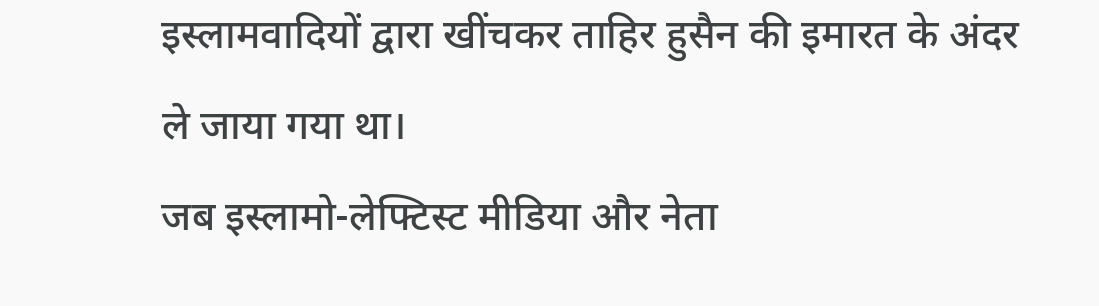इस्लामवादियों द्वारा खींचकर ताहिर हुसैन की इमारत के अंदर ले जाया गया था।
जब इस्लामो-लेफ्टिस्ट मीडिया और नेता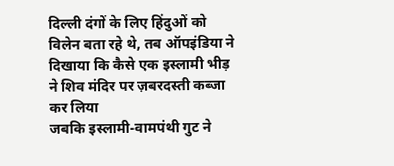दिल्ली दंगों के लिए हिंदुओं को विलेन बता रहे थे, तब ऑपइंडिया ने दिखाया कि कैसे एक इस्लामी भीड़ ने शिव मंदिर पर ज़बरदस्ती कब्जा कर लिया
जबकि इस्लामी-वामपंथी गुट ने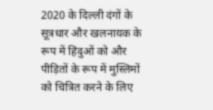2020 के दिल्ली दंगों के सूत्रधार और खलनायक के रूप में हिंदुओं को और पीड़ितों के रूप में मुस्लिमों को चित्रित करने के लिए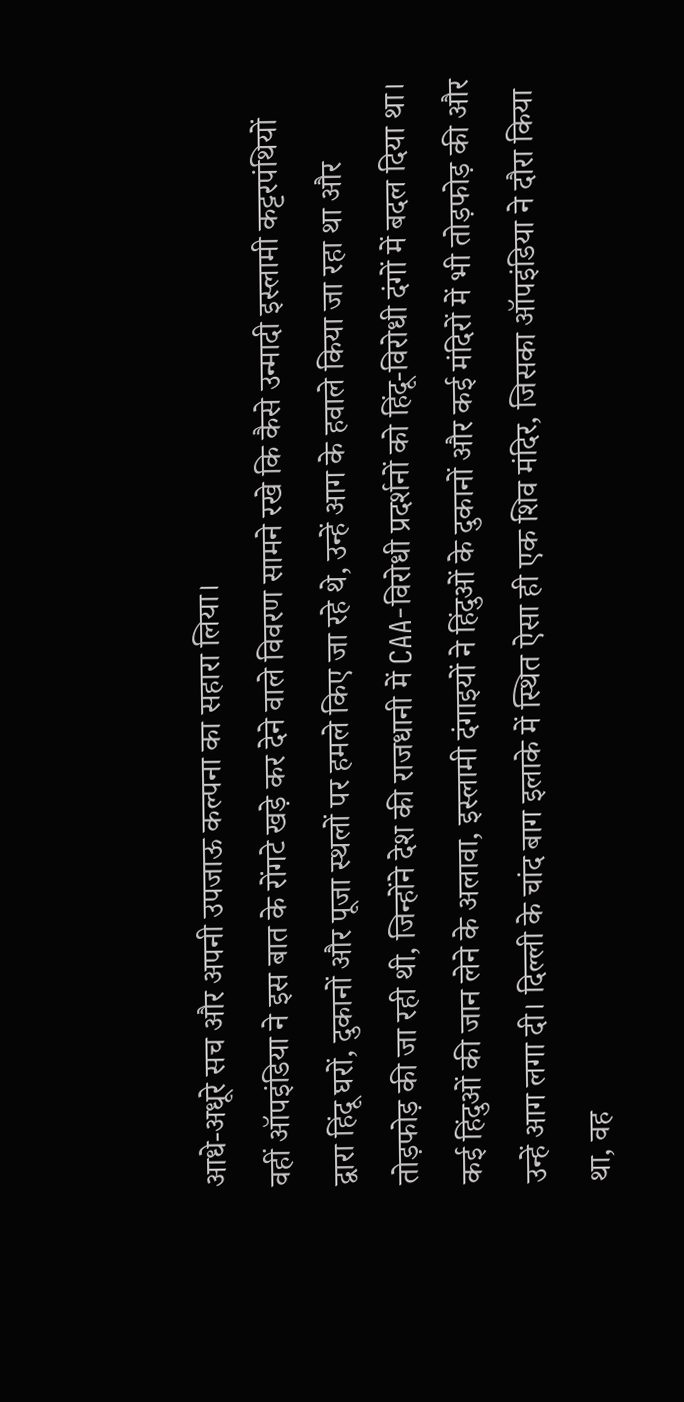आधे-अधूरे सच और अपनी उपजाऊ कल्पना का सहारा लिया।
वहीं ऑपइंडिया ने इस बात के रोंगटे खड़े कर देने वाले विवरण सामने रखे कि कैसे उन्मादी इस्लामी कट्टरपंथियों द्वारा हिंदू घरों, दुकानों और पूजा स्थलों पर हमले किए जा रहे थे, उन्हें आग के हवाले किया जा रहा था और तोड़फोड़ की जा रही थी, जिन्होंने देश की राजधानी में CAA-विरोधी प्रदर्शनों को हिंदू-विरोधी दंगों में बदल दिया था।
कई हिंदुओं की जान लेने के अलावा, इस्लामी दंगाइयों ने हिंदुओं के दुकानों और कई मंदिरों में भी तोड़फोड़ की और उन्हें आग लगा दी। दिल्ली के चांद बाग इलाके में स्थित ऐसा ही एक शिव मंदिर, जिसका ऑपइंडिया ने दौरा किया था, वह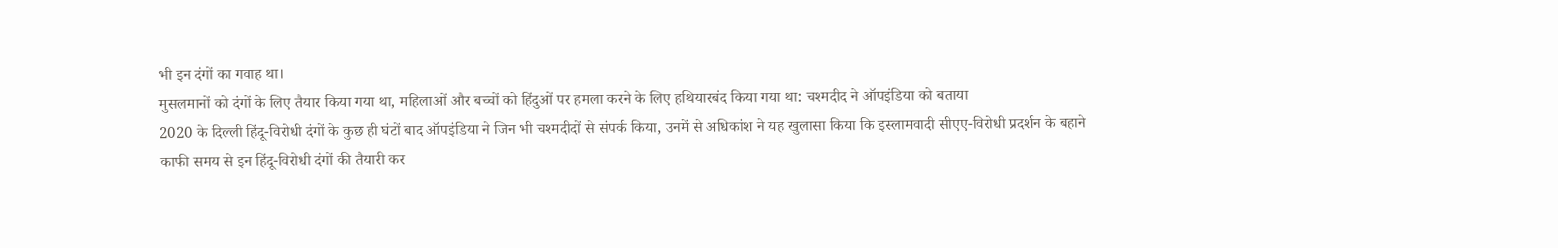भी इन दंगों का गवाह था।
मुसलमानों को दंगों के लिए तैयार किया गया था, महिलाओं और बच्चों को हिंदुओं पर हमला करने के लिए हथियारबंद किया गया था: चश्मदीद ने ऑपइंडिया को बताया
2020 के दिल्ली हिंदू-विरोधी दंगों के कुछ ही घंटों बाद ऑपइंडिया ने जिन भी चश्मदीदों से संपर्क किया, उनमें से अधिकांश ने यह खुलासा किया कि इस्लामवादी सीएए-विरोधी प्रदर्शन के बहाने काफी समय से इन हिंदू-विरोधी दंगों की तैयारी कर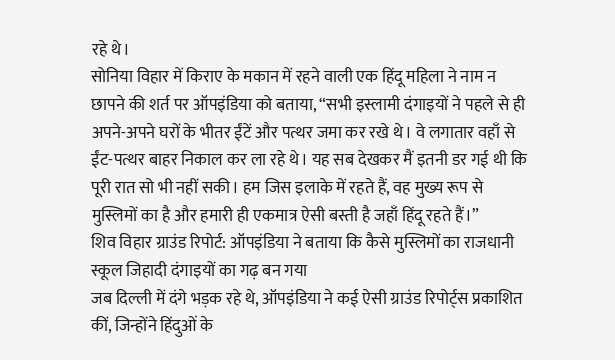रहे थे।
सोनिया विहार में किराए के मकान में रहने वाली एक हिंदू महिला ने नाम न छापने की शर्त पर ऑपइंडिया को बताया, “सभी इस्लामी दंगाइयों ने पहले से ही अपने-अपने घरों के भीतर ईंटें और पत्थर जमा कर रखे थे। वे लगातार वहाँ से ईंट-पत्थर बाहर निकाल कर ला रहे थे। यह सब देखकर मैं इतनी डर गई थी कि पूरी रात सो भी नहीं सकी। हम जिस इलाके में रहते हैं, वह मुख्य रूप से मुस्लिमों का है और हमारी ही एकमात्र ऐसी बस्ती है जहाँ हिंदू रहते हैं।”
शिव विहार ग्राउंड रिपोर्ट: ऑपइंडिया ने बताया कि कैसे मुस्लिमों का राजधानी स्कूल जिहादी दंगाइयों का गढ़ बन गया
जब दिल्ली में दंगे भड़क रहे थे, ऑपइंडिया ने कई ऐसी ग्राउंड रिपोर्ट्स प्रकाशित कीं, जिन्होंने हिंदुओं के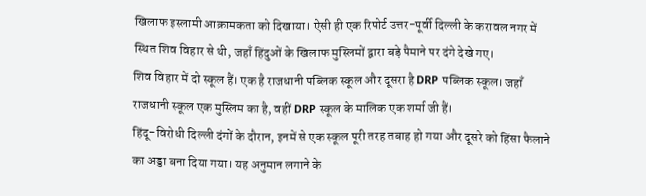खिलाफ इस्लामी आक्रामकता को दिखाया। ऐसी ही एक रिपोर्ट उत्तर-पूर्वी दिल्ली के करावल नगर में स्थित शिव विहार से थी, जहाँ हिंदुओं के खिलाफ मुस्लिमों द्वारा बड़े पैमाने पर दंगे देखे गए।
शिव विहार में दो स्कूल हैं। एक है राजधानी पब्लिक स्कूल और दूसरा है DRP पब्लिक स्कूल। जहाँ राजधानी स्कूल एक मुस्लिम का है, वहीं DRP स्कूल के मालिक एक शर्मा जी हैं।
हिंदू-विरोधी दिल्ली दंगों के दौरान, इनमें से एक स्कूल पूरी तरह तबाह हो गया और दूसरे को हिंसा फैलाने का अड्डा बना दिया गया। यह अनुमान लगाने के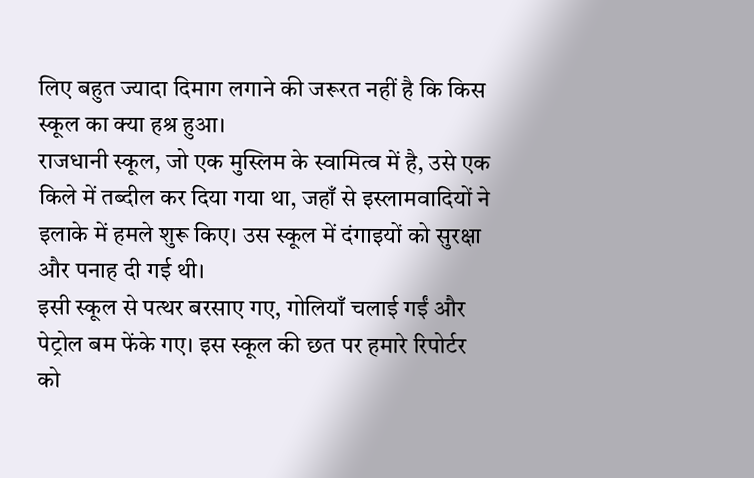लिए बहुत ज्यादा दिमाग लगाने की जरूरत नहीं है कि किस स्कूल का क्या हश्र हुआ।
राजधानी स्कूल, जो एक मुस्लिम के स्वामित्व में है, उसे एक किले में तब्दील कर दिया गया था, जहाँ से इस्लामवादियों ने इलाके में हमले शुरू किए। उस स्कूल में दंगाइयों को सुरक्षा और पनाह दी गई थी।
इसी स्कूल से पत्थर बरसाए गए, गोलियाँ चलाई गईं और पेट्रोल बम फेंके गए। इस स्कूल की छत पर हमारे रिपोर्टर को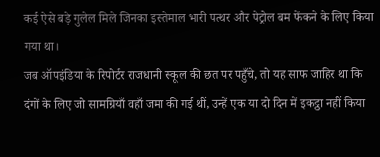कई ऐसे बड़े गुलेल मिले जिनका इस्तेमाल भारी पत्थर और पेट्रोल बम फेंकने के लिए किया गया था।
जब ऑपइंडिया के रिपोर्टर राजधानी स्कूल की छत पर पहुँचे, तो यह साफ जाहिर था कि दंगों के लिए जो सामग्रियाँ वहाँ जमा की गई थीं, उन्हें एक या दो दिन में इकट्ठा नहीं किया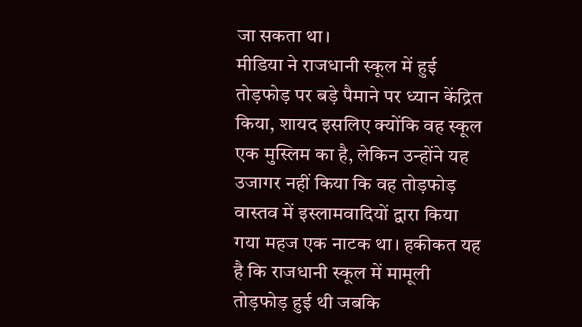जा सकता था।
मीडिया ने राजधानी स्कूल में हुई तोड़फोड़ पर बड़े पैमाने पर ध्यान केंद्रित किया, शायद इसलिए क्योंकि वह स्कूल एक मुस्लिम का है, लेकिन उन्होंने यह उजागर नहीं किया कि वह तोड़फोड़ वास्तव में इस्लामवादियों द्वारा किया गया महज एक नाटक था। हकीकत यह है कि राजधानी स्कूल में मामूली तोड़फोड़ हुई थी जबकि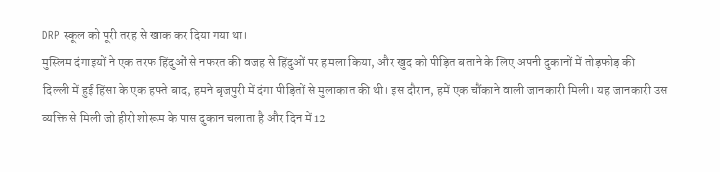DRP स्कूल को पूरी तरह से खाक कर दिया गया था।
मुस्लिम दंगाइयों ने एक तरफ हिंदुओं से नफरत की वजह से हिंदुओं पर हमला किया, और खुद को पीड़ित बताने के लिए अपनी दुकानों में तोड़फोड़ की
दिल्ली में हुई हिंसा के एक हफ्ते बाद, हमने बृजपुरी में दंगा पीड़ितों से मुलाकात की थी। इस दौरान, हमें एक चौंकाने वाली जानकारी मिली। यह जानकारी उस व्यक्ति से मिली जो हीरो शोरूम के पास दुकान चलाता है और दिन में 12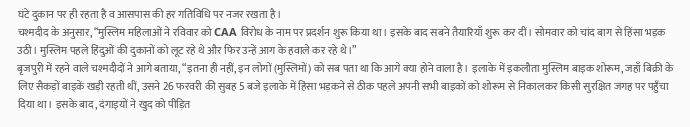घंटे दुकान पर ही रहता है व आसपास की हर गतिविधि पर नजर रखता है।
चश्मदीद के अनुसार, “मुस्लिम महिलाओं ने रविवार को CAA विरोध के नाम पर प्रदर्शन शुरू किया था। इसके बाद सबने तैयारियाँ शुरू कर दीं। सोमवार को चांद बाग से हिंसा भड़क उठी। मुस्लिम पहले हिंदुओं की दुकानों को लूट रहे थे और फिर उन्हें आग के हवाले कर रहे थे।”
बृजपुरी में रहने वाले चश्मदीदों ने आगे बताया, “इतना ही नहीं, इन लोगों (मुस्लिमों) को सब पता था कि आगे क्या होने वाला है। इलाके में इकलौता मुस्लिम बाइक शोरूम, जहाँ बिक्री के लिए सैकड़ों बाइकें खड़ी रहती थीं, उसने 26 फरवरी की सुबह 5 बजे इलाके में हिंसा भड़कने से ठीक पहले अपनी सभी बाइकों को शोरूम से निकालकर किसी सुरक्षित जगह पर पहुँचा दिया था। इसके बाद, दंगाइयों ने खुद को पीड़ित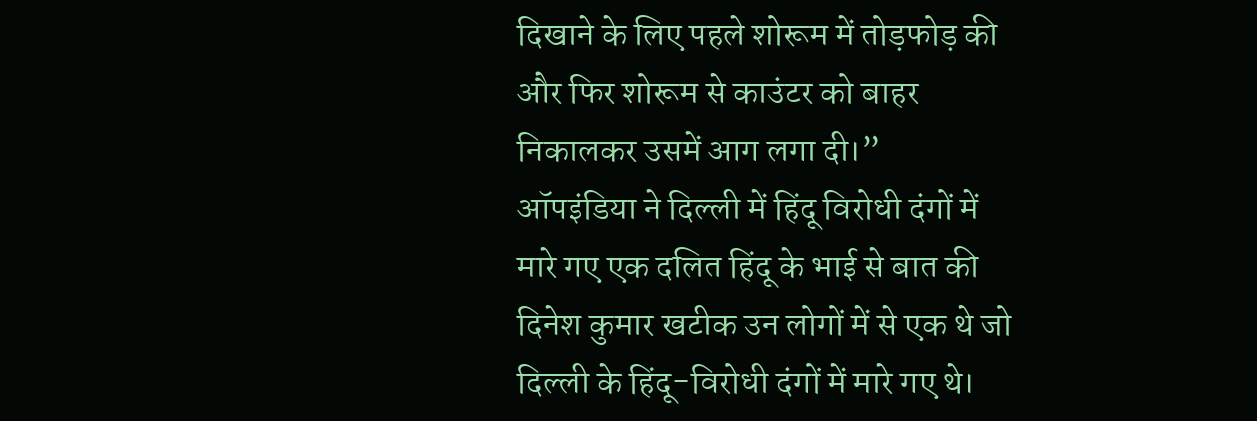दिखाने के लिए पहले शोरूम में तोड़फोड़ की और फिर शोरूम से काउंटर को बाहर निकालकर उसमें आग लगा दी।”
ऑपइंडिया ने दिल्ली में हिंदू विरोधी दंगों में मारे गए एक दलित हिंदू के भाई से बात की
दिनेश कुमार खटीक उन लोगों में से एक थे जो दिल्ली के हिंदू-विरोधी दंगों में मारे गए थे।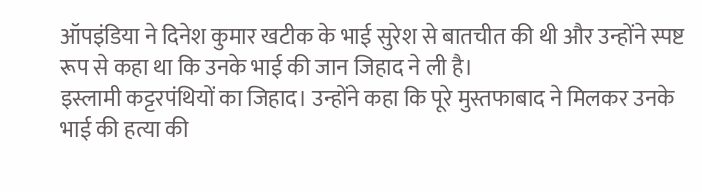ऑपइंडिया ने दिनेश कुमार खटीक के भाई सुरेश से बातचीत की थी और उन्होंने स्पष्ट रूप से कहा था कि उनके भाई की जान जिहाद ने ली है।
इस्लामी कट्टरपंथियों का जिहाद। उन्होंने कहा कि पूरे मुस्तफाबाद ने मिलकर उनके भाई की हत्या की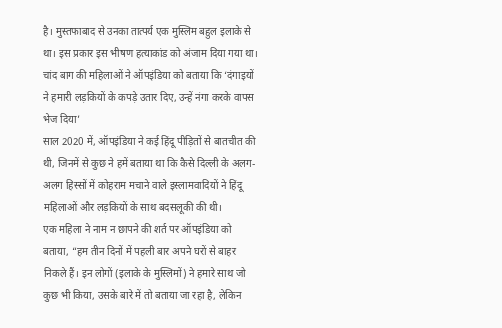है। मुस्तफाबाद से उनका तात्पर्य एक मुस्लिम बहुल इलाके से था। इस प्रकार इस भीषण हत्याकांड को अंजाम दिया गया था।
चांद बाग की महिलाओं ने ऑपइंडिया को बताया कि ‘दंगाइयों ने हमारी लड़कियों के कपड़े उतार दिए, उन्हें नंगा करके वापस भेज दिया’
साल 2020 में, ऑपइंडिया ने कई हिंदू पीड़ितों से बातचीत की थी, जिनमें से कुछ ने हमें बताया था कि कैसे दिल्ली के अलग-अलग हिस्सों में कोहराम मचाने वाले इस्लामवादियों ने हिंदू महिलाओं और लड़कियों के साथ बदसलूकी की थी।
एक महिला ने नाम न छापने की शर्त पर ऑपइंडिया को बताया, “हम तीन दिनों में पहली बार अपने घरों से बाहर निकले हैं। इन लोगों (इलाके के मुस्लिमों) ने हमारे साथ जो कुछ भी किया, उसके बारे में तो बताया जा रहा है, लेकिन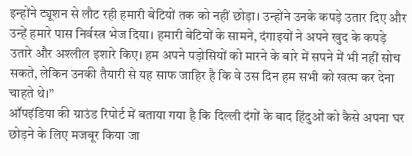इन्होंने ट्यूशन से लौट रही हमारी बेटियों तक को नहीं छोड़ा। उन्होंने उनके कपड़े उतार दिए और उन्हें हमारे पास निर्वस्त्र भेज दिया। हमारी बेटियों के सामने, दंगाइयों ने अपने खुद के कपड़े उतारे और अश्लील इशारे किए। हम अपने पड़ोसियों को मारने के बारे में सपने में भी नहीं सोच सकते, लेकिन उनकी तैयारी से यह साफ जाहिर है कि वे उस दिन हम सभी को खत्म कर देना चाहते थे।”
ऑपइंडिया की ग्राउंड रिपोर्ट में बताया गया है कि दिल्ली दंगों के बाद हिंदुओं को कैसे अपना घर छोड़ने के लिए मजबूर किया जा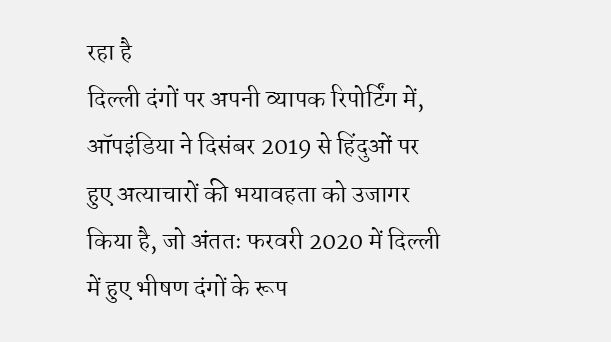रहा है
दिल्ली दंगों पर अपनी व्यापक रिपोर्टिंग में, ऑपइंडिया ने दिसंबर 2019 से हिंदुओं पर हुए अत्याचारों की भयावहता को उजागर किया है, जो अंततः फरवरी 2020 में दिल्ली में हुए भीषण दंगों के रूप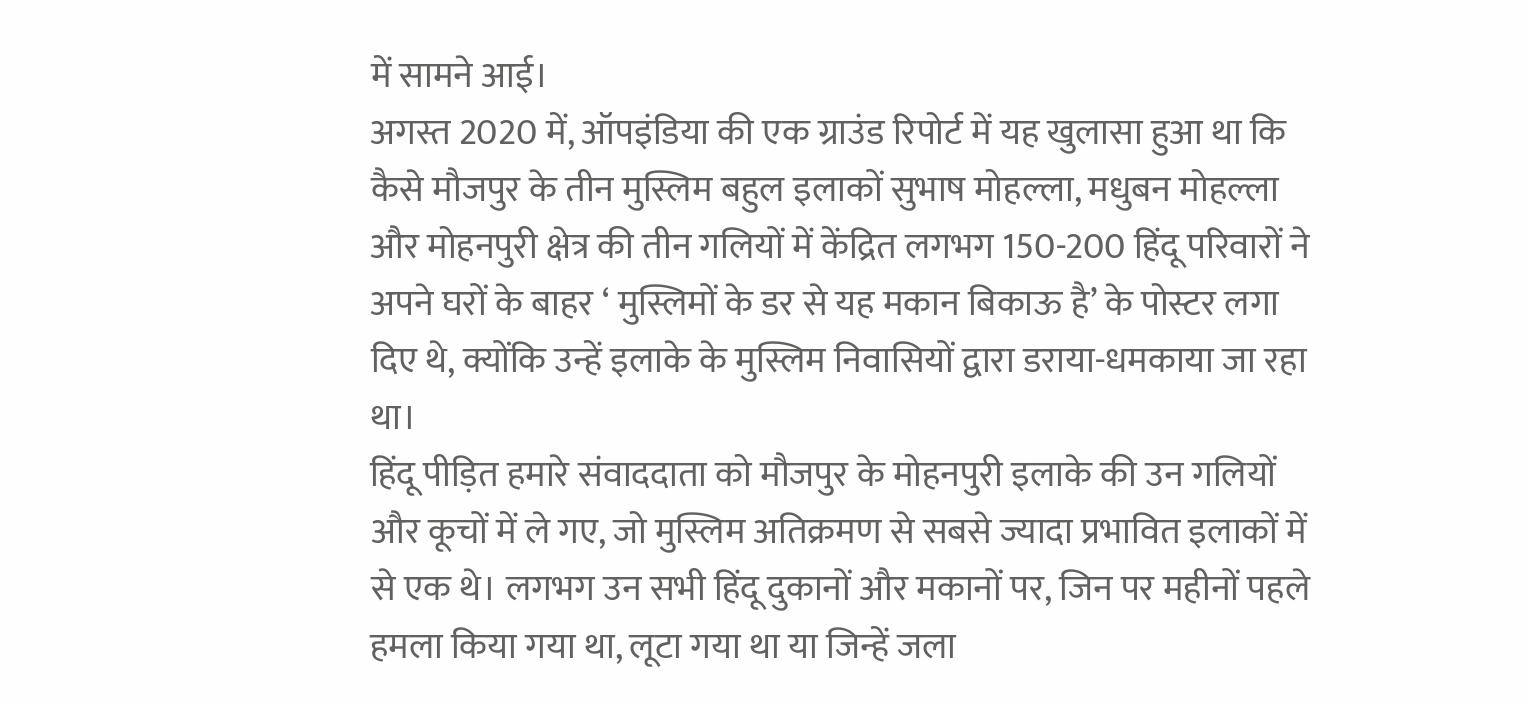में सामने आई।
अगस्त 2020 में, ऑपइंडिया की एक ग्राउंड रिपोर्ट में यह खुलासा हुआ था कि कैसे मौजपुर के तीन मुस्लिम बहुल इलाकों सुभाष मोहल्ला, मधुबन मोहल्ला और मोहनपुरी क्षेत्र की तीन गलियों में केंद्रित लगभग 150-200 हिंदू परिवारों ने अपने घरों के बाहर ‘ मुस्लिमों के डर से यह मकान बिकाऊ है’ के पोस्टर लगा दिए थे, क्योंकि उन्हें इलाके के मुस्लिम निवासियों द्वारा डराया-धमकाया जा रहा था।
हिंदू पीड़ित हमारे संवाददाता को मौजपुर के मोहनपुरी इलाके की उन गलियों और कूचों में ले गए, जो मुस्लिम अतिक्रमण से सबसे ज्यादा प्रभावित इलाकों में से एक थे। लगभग उन सभी हिंदू दुकानों और मकानों पर, जिन पर महीनों पहले हमला किया गया था, लूटा गया था या जिन्हें जला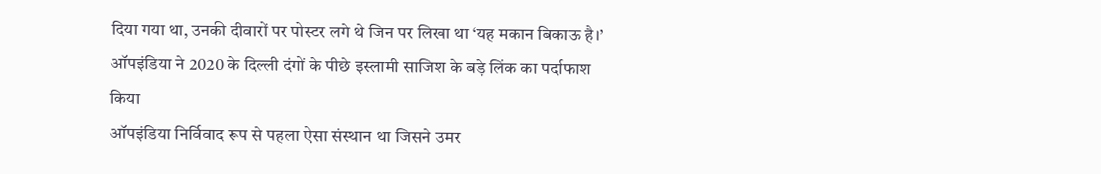दिया गया था, उनकी दीवारों पर पोस्टर लगे थे जिन पर लिखा था ‘यह मकान बिकाऊ है।’
ऑपइंडिया ने 2020 के दिल्ली दंगों के पीछे इस्लामी साजिश के बड़े लिंक का पर्दाफाश किया
ऑपइंडिया निर्विवाद रूप से पहला ऐसा संस्थान था जिसने उमर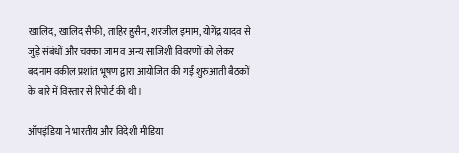खालिद, खालिद सैफी, ताहिर हुसैन, शरजील इमाम, योगेंद्र यादव से जुड़े संबंधों और चक्का जाम व अन्य साजिशी विवरणों को लेकर बदनाम वकील प्रशांत भूषण द्वारा आयोजित की गईं शुरुआती बैठकों के बारे में विस्तार से रिपोर्ट की थी।

ऑपइंडिया ने भारतीय और विदेशी मीडिया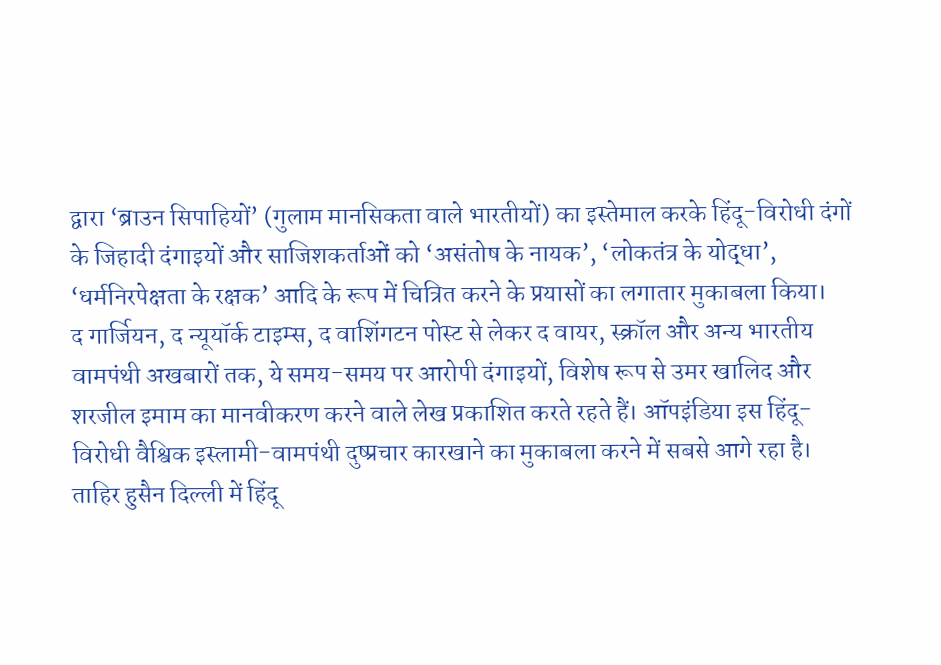द्वारा ‘ब्राउन सिपाहियों’ (गुलाम मानसिकता वाले भारतीयों) का इस्तेमाल करके हिंदू-विरोधी दंगों के जिहादी दंगाइयों और साजिशकर्ताओं को ‘असंतोष के नायक’, ‘लोकतंत्र के योद्धा’, ‘धर्मनिरपेक्षता के रक्षक’ आदि के रूप में चित्रित करने के प्रयासों का लगातार मुकाबला किया।
द गार्जियन, द न्यूयॉर्क टाइम्स, द वाशिंगटन पोस्ट से लेकर द वायर, स्क्रॉल और अन्य भारतीय वामपंथी अखबारों तक, ये समय-समय पर आरोपी दंगाइयों, विशेष रूप से उमर खालिद और शरजील इमाम का मानवीकरण करने वाले लेख प्रकाशित करते रहते हैं। ऑपइंडिया इस हिंदू-विरोधी वैश्विक इस्लामी-वामपंथी दुष्प्रचार कारखाने का मुकाबला करने में सबसे आगे रहा है।
ताहिर हुसैन दिल्ली में हिंदू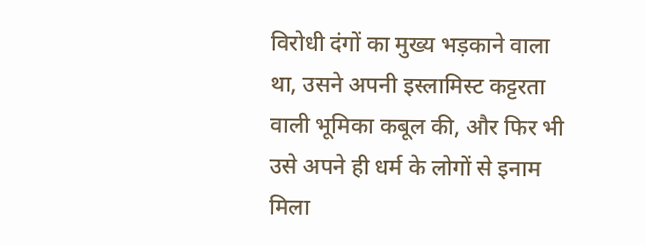विरोधी दंगों का मुख्य भड़काने वाला था, उसने अपनी इस्लामिस्ट कट्टरता वाली भूमिका कबूल की, और फिर भी उसे अपने ही धर्म के लोगों से इनाम मिला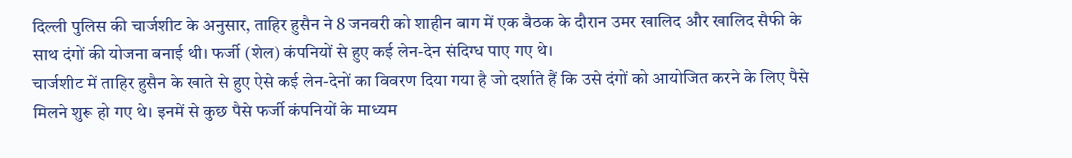दिल्ली पुलिस की चार्जशीट के अनुसार, ताहिर हुसैन ने 8 जनवरी को शाहीन बाग में एक बैठक के दौरान उमर खालिद और खालिद सैफी के साथ दंगों की योजना बनाई थी। फर्जी (शेल) कंपनियों से हुए कई लेन-देन संदिग्ध पाए गए थे।
चार्जशीट में ताहिर हुसैन के खाते से हुए ऐसे कई लेन-देनों का विवरण दिया गया है जो दर्शाते हैं कि उसे दंगों को आयोजित करने के लिए पैसे मिलने शुरू हो गए थे। इनमें से कुछ पैसे फर्जी कंपनियों के माध्यम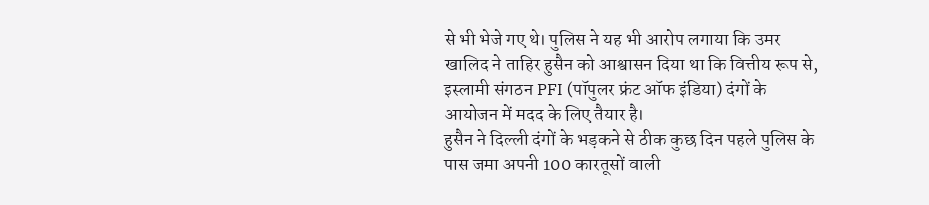से भी भेजे गए थे। पुलिस ने यह भी आरोप लगाया कि उमर खालिद ने ताहिर हुसैन को आश्वासन दिया था कि वित्तीय रूप से, इस्लामी संगठन PFI (पॉपुलर फ्रंट ऑफ इंडिया) दंगों के आयोजन में मदद के लिए तैयार है।
हुसैन ने दिल्ली दंगों के भड़कने से ठीक कुछ दिन पहले पुलिस के पास जमा अपनी 100 कारतूसों वाली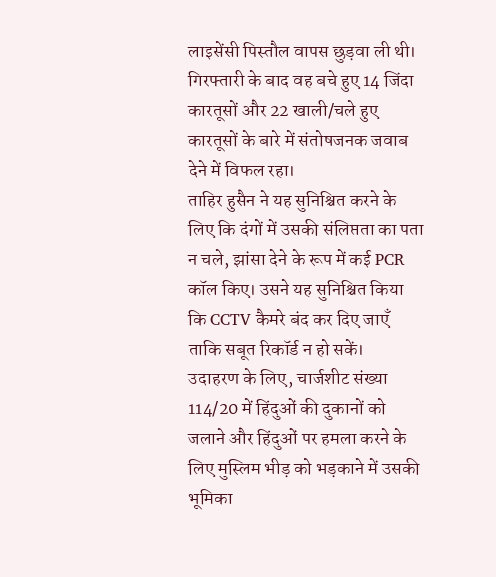लाइसेंसी पिस्तौल वापस छुड़वा ली थी। गिरफ्तारी के बाद वह बचे हुए 14 जिंदा कारतूसों और 22 खाली/चले हुए कारतूसों के बारे में संतोषजनक जवाब देने में विफल रहा।
ताहिर हुसैन ने यह सुनिश्चित करने के लिए कि दंगों में उसकी संलिप्तता का पता न चले, झांसा देने के रूप में कई PCR कॉल किए। उसने यह सुनिश्चित किया कि CCTV कैमरे बंद कर दिए जाएँ ताकि सबूत रिकॉर्ड न हो सकें।
उदाहरण के लिए, चार्जशीट संख्या 114/20 में हिंदुओं की दुकानों को जलाने और हिंदुओं पर हमला करने के लिए मुस्लिम भीड़ को भड़काने में उसकी भूमिका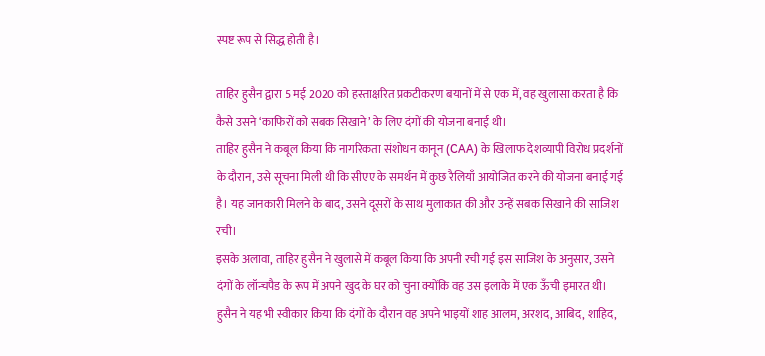स्पष्ट रूप से सिद्ध होती है।

ताहिर हुसैन द्वारा 5 मई 2020 को हस्ताक्षरित प्रकटीकरण बयानों में से एक में, वह खुलासा करता है कि कैसे उसने ‘काफिरों को सबक सिखाने’ के लिए दंगों की योजना बनाई थी।
ताहिर हुसैन ने कबूल किया कि नागरिकता संशोधन कानून (CAA) के खिलाफ देशव्यापी विरोध प्रदर्शनों के दौरान, उसे सूचना मिली थी कि सीएए के समर्थन में कुछ रैलियाँ आयोजित करने की योजना बनाई गई है। यह जानकारी मिलने के बाद, उसने दूसरों के साथ मुलाकात की और उन्हें सबक सिखाने की साजिश रची।
इसके अलावा, ताहिर हुसैन ने खुलासे में कबूल किया कि अपनी रची गई इस साजिश के अनुसार, उसने दंगों के लॉन्चपैड के रूप में अपने खुद के घर को चुना क्योंकि वह उस इलाके में एक ऊँची इमारत थी।
हुसैन ने यह भी स्वीकार किया कि दंगों के दौरान वह अपने भाइयों शाह आलम, अरशद, आबिद, शाहिद,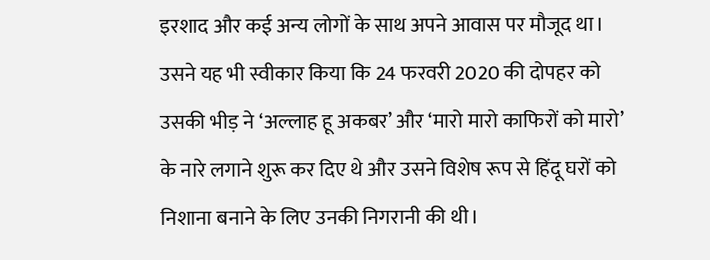इरशाद और कई अन्य लोगों के साथ अपने आवास पर मौजूद था। उसने यह भी स्वीकार किया कि 24 फरवरी 2020 की दोपहर को उसकी भीड़ ने ‘अल्लाह हू अकबर’ और ‘मारो मारो काफिरों को मारो’ के नारे लगाने शुरू कर दिए थे और उसने विशेष रूप से हिंदू घरों को निशाना बनाने के लिए उनकी निगरानी की थी।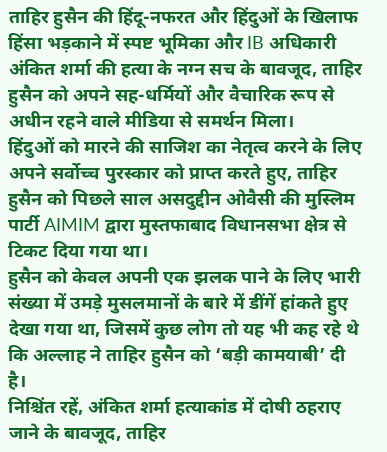ताहिर हुसैन की हिंदू-नफरत और हिंदुओं के खिलाफ हिंसा भड़काने में स्पष्ट भूमिका और IB अधिकारी अंकित शर्मा की हत्या के नग्न सच के बावजूद, ताहिर हुसैन को अपने सह-धर्मियों और वैचारिक रूप से अधीन रहने वाले मीडिया से समर्थन मिला।
हिंदुओं को मारने की साजिश का नेतृत्व करने के लिए अपने सर्वोच्च पुरस्कार को प्राप्त करते हुए, ताहिर हुसैन को पिछले साल असदुद्दीन ओवैसी की मुस्लिम पार्टी AIMIM द्वारा मुस्तफाबाद विधानसभा क्षेत्र से टिकट दिया गया था।
हुसैन को केवल अपनी एक झलक पाने के लिए भारी संख्या में उमड़े मुसलमानों के बारे में डींगें हांकते हुए देखा गया था, जिसमें कुछ लोग तो यह भी कह रहे थे कि अल्लाह ने ताहिर हुसैन को ‘बड़ी कामयाबी’ दी है।
निश्चिंत रहें, अंकित शर्मा हत्याकांड में दोषी ठहराए जाने के बावजूद, ताहिर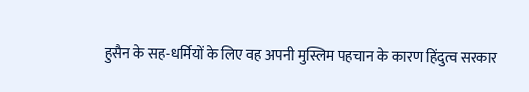हुसैन के सह-धर्मियों के लिए वह अपनी मुस्लिम पहचान के कारण हिंदुत्व सरकार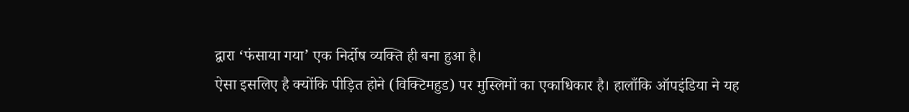द्वारा ‘फंसाया गया’ एक निर्दोष व्यक्ति ही बना हुआ है।
ऐसा इसलिए है क्योंकि पीड़ित होने (विक्टिमहुड) पर मुस्लिमों का एकाधिकार है। हालाँकि ऑपइंडिया ने यह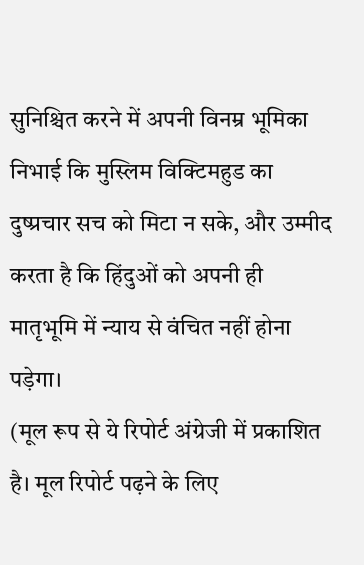सुनिश्चित करने में अपनी विनम्र भूमिका निभाई कि मुस्लिम विक्टिमहुड का दुष्प्रचार सच को मिटा न सके, और उम्मीद करता है कि हिंदुओं को अपनी ही मातृभूमि में न्याय से वंचित नहीं होना पड़ेगा।
(मूल रूप से ये रिपोर्ट अंग्रेजी में प्रकाशित है। मूल रिपोर्ट पढ़ने के लिए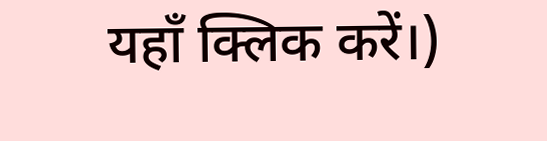यहाँ क्लिक करें।)